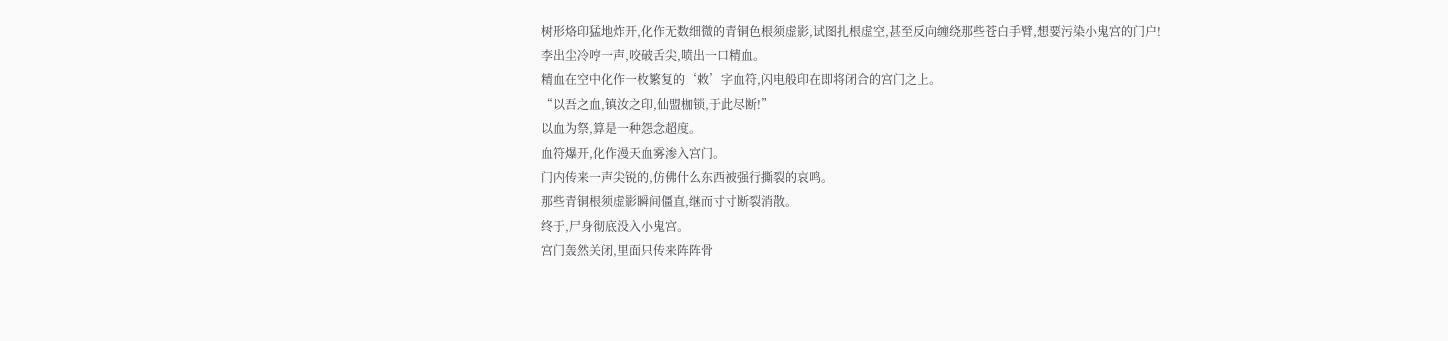树形烙印猛地炸开,化作无数细微的青铜色根须虚影,试图扎根虚空,甚至反向缠绕那些苍白手臂,想要污染小鬼宫的门户!
李出尘冷哼一声,咬破舌尖,喷出一口精血。
精血在空中化作一枚繁复的‘敕’字血符,闪电般印在即将闭合的宫门之上。
“以吾之血,镇汝之印,仙盟枷锁,于此尽断!”
以血为祭,算是一种怨念超度。
血符爆开,化作漫天血雾渗入宫门。
门内传来一声尖锐的,仿佛什么东西被强行撕裂的哀鸣。
那些青铜根须虚影瞬间僵直,继而寸寸断裂消散。
终于,尸身彻底没入小鬼宫。
宫门轰然关闭,里面只传来阵阵骨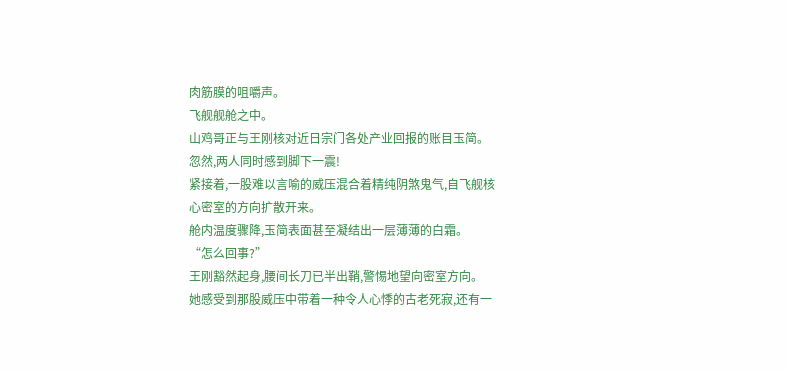肉筋膜的咀嚼声。
飞舰舰舱之中。
山鸡哥正与王刚核对近日宗门各处产业回报的账目玉简。
忽然,两人同时感到脚下一震!
紧接着,一股难以言喻的威压混合着精纯阴煞鬼气,自飞舰核心密室的方向扩散开来。
舱内温度骤降,玉简表面甚至凝结出一层薄薄的白霜。
“怎么回事?”
王刚豁然起身,腰间长刀已半出鞘,警惕地望向密室方向。
她感受到那股威压中带着一种令人心悸的古老死寂,还有一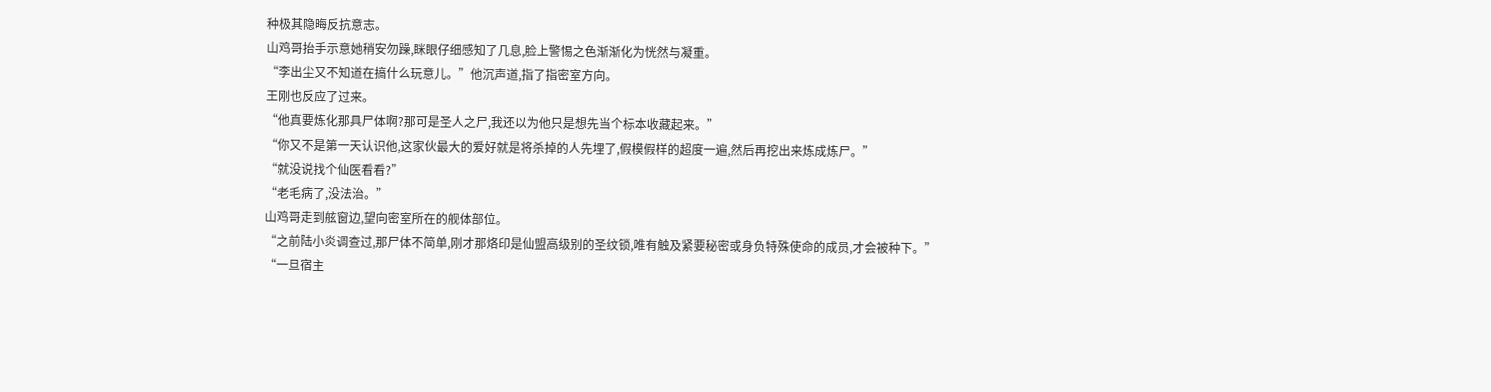种极其隐晦反抗意志。
山鸡哥抬手示意她稍安勿躁,眯眼仔细感知了几息,脸上警惕之色渐渐化为恍然与凝重。
“李出尘又不知道在搞什么玩意儿。”他沉声道,指了指密室方向。
王刚也反应了过来。
“他真要炼化那具尸体啊?那可是圣人之尸,我还以为他只是想先当个标本收藏起来。”
“你又不是第一天认识他,这家伙最大的爱好就是将杀掉的人先埋了,假模假样的超度一遍,然后再挖出来炼成炼尸。”
“就没说找个仙医看看?”
“老毛病了,没法治。”
山鸡哥走到舷窗边,望向密室所在的舰体部位。
“之前陆小炎调查过,那尸体不简单,刚才那烙印是仙盟高级别的圣纹锁,唯有触及紧要秘密或身负特殊使命的成员,才会被种下。”
“一旦宿主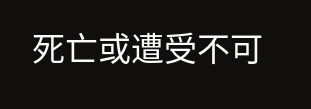死亡或遭受不可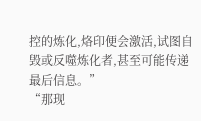控的炼化,烙印便会激活,试图自毁或反噬炼化者,甚至可能传递最后信息。”
“那现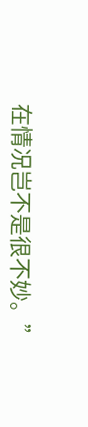在情况岂不是很不妙。”